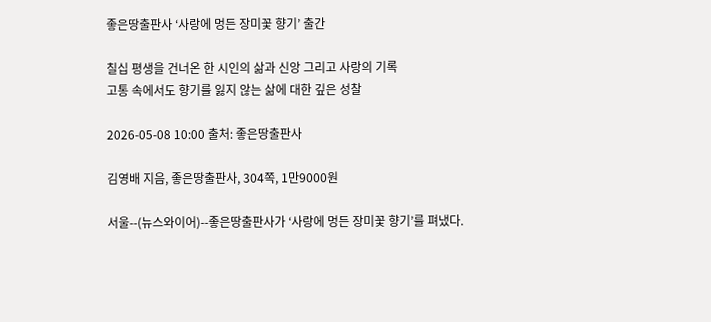좋은땅출판사 ‘사랑에 멍든 장미꽃 향기’ 출간

칠십 평생을 건너온 한 시인의 삶과 신앙 그리고 사랑의 기록
고통 속에서도 향기를 잃지 않는 삶에 대한 깊은 성찰

2026-05-08 10:00 출처: 좋은땅출판사

김영배 지음, 좋은땅출판사, 304쪽, 1만9000원

서울--(뉴스와이어)--좋은땅출판사가 ‘사랑에 멍든 장미꽃 향기’를 펴냈다.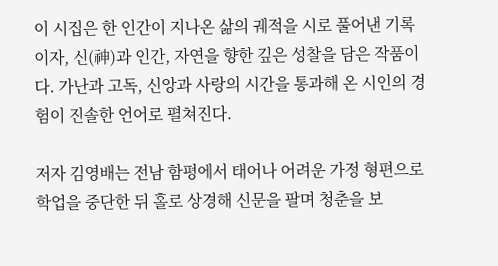이 시집은 한 인간이 지나온 삶의 궤적을 시로 풀어낸 기록이자, 신(神)과 인간, 자연을 향한 깊은 성찰을 담은 작품이다. 가난과 고독, 신앙과 사랑의 시간을 통과해 온 시인의 경험이 진솔한 언어로 펼쳐진다.

저자 김영배는 전남 함평에서 태어나 어려운 가정 형편으로 학업을 중단한 뒤 홀로 상경해 신문을 팔며 청춘을 보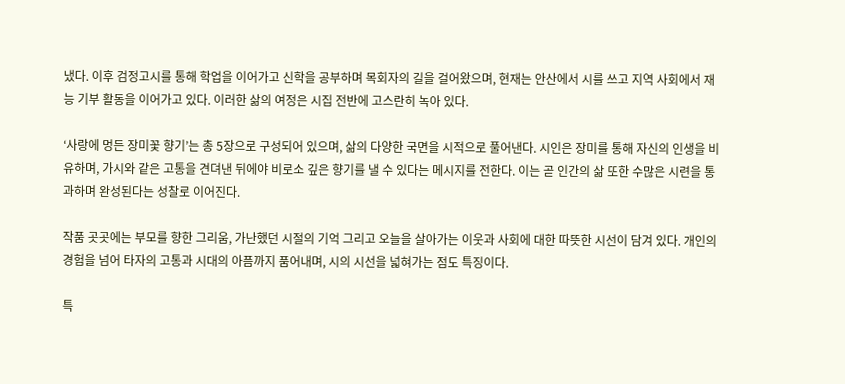냈다. 이후 검정고시를 통해 학업을 이어가고 신학을 공부하며 목회자의 길을 걸어왔으며, 현재는 안산에서 시를 쓰고 지역 사회에서 재능 기부 활동을 이어가고 있다. 이러한 삶의 여정은 시집 전반에 고스란히 녹아 있다.

‘사랑에 멍든 장미꽃 향기’는 총 5장으로 구성되어 있으며, 삶의 다양한 국면을 시적으로 풀어낸다. 시인은 장미를 통해 자신의 인생을 비유하며, 가시와 같은 고통을 견뎌낸 뒤에야 비로소 깊은 향기를 낼 수 있다는 메시지를 전한다. 이는 곧 인간의 삶 또한 수많은 시련을 통과하며 완성된다는 성찰로 이어진다.

작품 곳곳에는 부모를 향한 그리움, 가난했던 시절의 기억 그리고 오늘을 살아가는 이웃과 사회에 대한 따뜻한 시선이 담겨 있다. 개인의 경험을 넘어 타자의 고통과 시대의 아픔까지 품어내며, 시의 시선을 넓혀가는 점도 특징이다.

특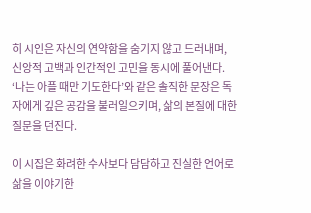히 시인은 자신의 연약함을 숨기지 않고 드러내며, 신앙적 고백과 인간적인 고민을 동시에 풀어낸다. ‘나는 아플 때만 기도한다’와 같은 솔직한 문장은 독자에게 깊은 공감을 불러일으키며, 삶의 본질에 대한 질문을 던진다.

이 시집은 화려한 수사보다 담담하고 진실한 언어로 삶을 이야기한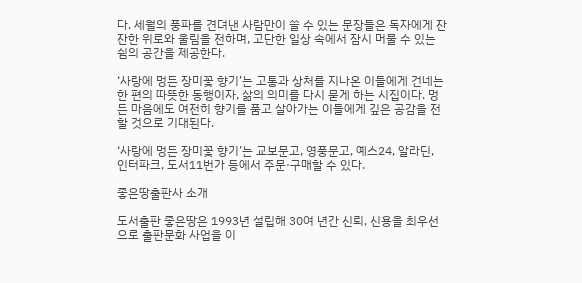다. 세월의 풍파를 견뎌낸 사람만이 쓸 수 있는 문장들은 독자에게 잔잔한 위로와 울림을 전하며, 고단한 일상 속에서 잠시 머물 수 있는 쉼의 공간을 제공한다.

‘사랑에 멍든 장미꽃 향기’는 고통과 상처를 지나온 이들에게 건네는 한 편의 따뜻한 동행이자, 삶의 의미를 다시 묻게 하는 시집이다. 멍든 마음에도 여전히 향기를 품고 살아가는 이들에게 깊은 공감을 전할 것으로 기대된다.

‘사랑에 멍든 장미꽃 향기’는 교보문고, 영풍문고, 예스24, 알라딘, 인터파크, 도서11번가 등에서 주문·구매할 수 있다.

좋은땅출판사 소개

도서출판 좋은땅은 1993년 설립해 30여 년간 신뢰, 신용을 최우선으로 출판문화 사업을 이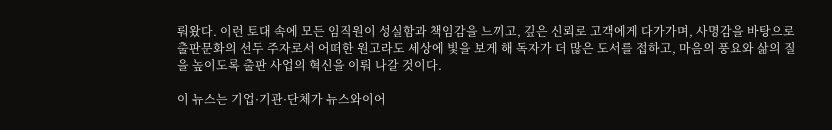뤄왔다. 이런 토대 속에 모든 임직원이 성실함과 책임감을 느끼고, 깊은 신뢰로 고객에게 다가가며, 사명감을 바탕으로 출판문화의 선두 주자로서 어떠한 원고라도 세상에 빛을 보게 해 독자가 더 많은 도서를 접하고, 마음의 풍요와 삶의 질을 높이도록 출판 사업의 혁신을 이뤄 나갈 것이다.

이 뉴스는 기업·기관·단체가 뉴스와이어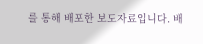를 통해 배포한 보도자료입니다. 배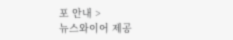포 안내 >
뉴스와이어 제공